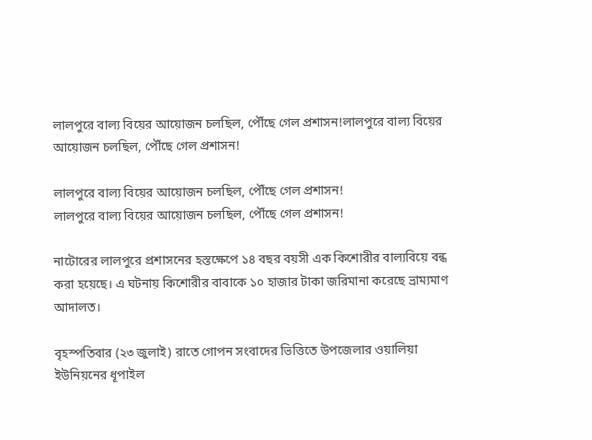লালপুরে বাল্য বিয়ের আয়োজন চলছিল, পৌঁছে গেল প্রশাসন!লালপুরে বাল্য বিয়ের আয়োজন চলছিল, পৌঁছে গেল প্রশাসন!

লালপুরে বাল্য বিয়ের আয়োজন চলছিল, পৌঁছে গেল প্রশাসন!
লালপুরে বাল্য বিয়ের আয়োজন চলছিল, পৌঁছে গেল প্রশাসন!

নাটোরের লালপুরে প্রশাসনের হস্তক্ষেপে ১৪ বছর বয়সী এক কিশোরীর বাল্যবিয়ে বন্ধ করা হয়েছে। এ ঘটনায় কিশোরীর বাবাকে ১০ হাজার টাকা জরিমানা করেছে ভ্রাম্যমাণ আদালত।

বৃহস্পতিবার (২৩ জুলাই) রাতে গোপন সংবাদের ভিত্তিতে উপজেলার ওয়ালিয়া ইউনিয়নের ধূপাইল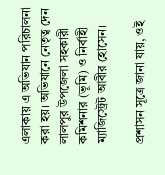এলাকায় এ অভিযান পরিচালনা করা হয়। অভিযানে নেতৃত্ব দেন লালপুর উপজেলা সহকারী কমিশনার (ভূমি) ও নির্বাহী ম্যাজিস্ট্রেট আবীর হোসেন।

প্রশাসন সূত্রে জানা যায়, ওই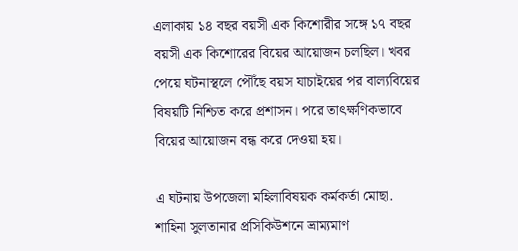এলাকায় ১৪ বছর বয়সী এক কিশোরীর সঙ্গে ১৭ বছর বয়সী এক কিশোরের বিয়ের আয়োজন চলছিল। খবর পেয়ে ঘটনাস্থলে পৌঁছে বয়স যাচাইয়ের পর বাল্যবিয়ের বিষয়টি নিশ্চিত করে প্রশাসন। পরে তাৎক্ষণিকভাবে বিয়ের আয়োজন বন্ধ করে দেওয়া হয়।

এ ঘটনায় উপজেলা মহিলাবিষয়ক কর্মকর্তা মোছা. শাহিনা সুলতানার প্রসিকিউশনে ভ্রাম্যমাণ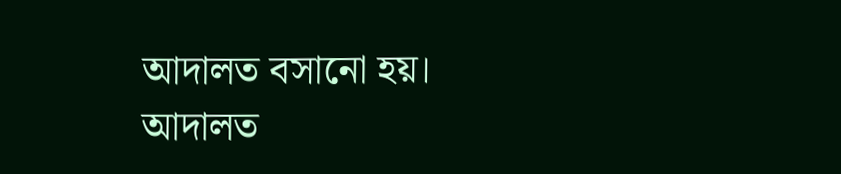আদালত বসানো হয়। আদালত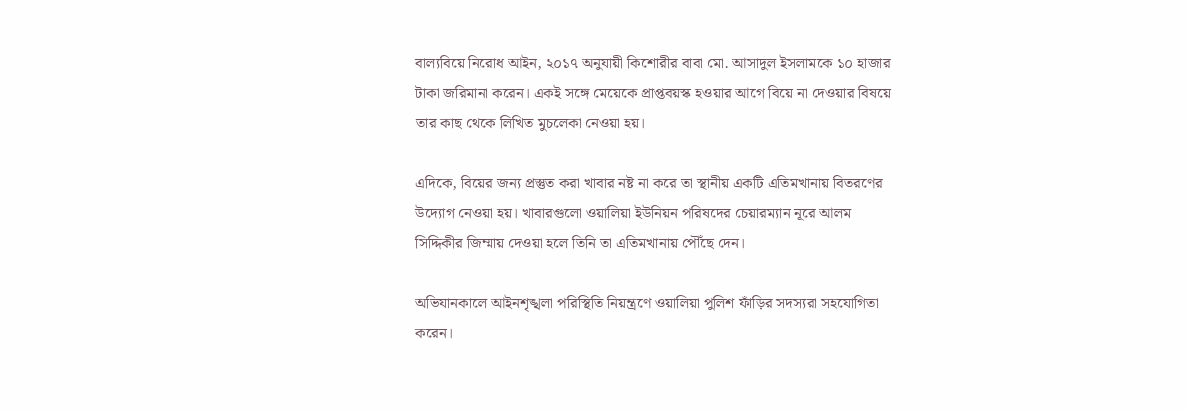বাল্যবিয়ে নিরোধ আইন, ২০১৭ অনুযায়ী কিশোরীর বাবা মো. আসাদুল ইসলামকে ১০ হাজার টাকা জরিমানা করেন। একই সঙ্গে মেয়েকে প্রাপ্তবয়স্ক হওয়ার আগে বিয়ে না দেওয়ার বিষয়ে তার কাছ থেকে লিখিত মুচলেকা নেওয়া হয়।

এদিকে, বিয়ের জন্য প্রস্তুত করা খাবার নষ্ট না করে তা স্থানীয় একটি এতিমখানায় বিতরণের উদ্যোগ নেওয়া হয়। খাবারগুলো ওয়ালিয়া ইউনিয়ন পরিষদের চেয়ারম্যান নূরে আলম সিদ্দিকীর জিম্মায় দেওয়া হলে তিনি তা এতিমখানায় পৌঁছে দেন।

অভিযানকালে আইনশৃঙ্খলা পরিস্থিতি নিয়ন্ত্রণে ওয়ালিয়া পুলিশ ফাঁড়ির সদস্যরা সহযোগিতা করেন।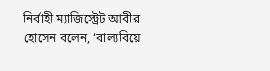নির্বাহী ম্যাজিস্ট্রেট আবীর হোসেন বলেন, ‘বাল্যবিয়ে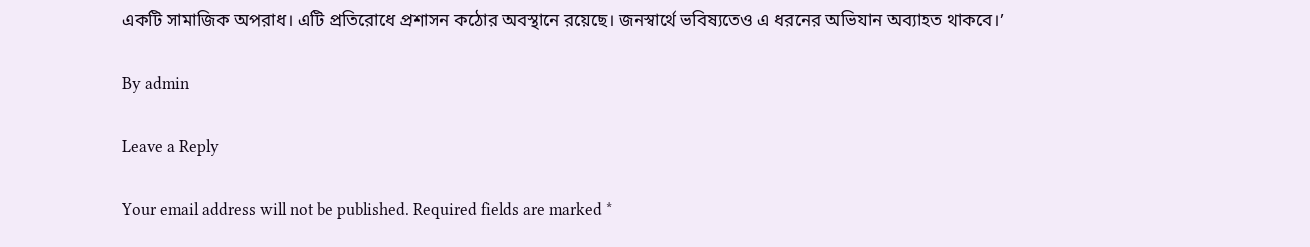একটি সামাজিক অপরাধ। এটি প্রতিরোধে প্রশাসন কঠোর অবস্থানে রয়েছে। জনস্বার্থে ভবিষ্যতেও এ ধরনের অভিযান অব্যাহত থাকবে।’

By admin

Leave a Reply

Your email address will not be published. Required fields are marked *